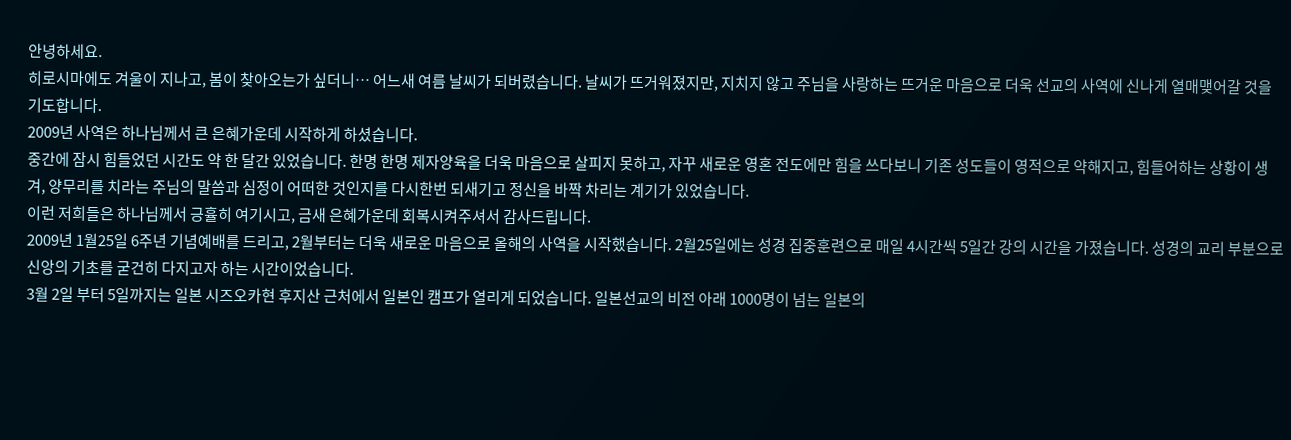안녕하세요.
히로시마에도 겨울이 지나고, 봄이 찾아오는가 싶더니… 어느새 여름 날씨가 되버렸습니다. 날씨가 뜨거워졌지만, 지치지 않고 주님을 사랑하는 뜨거운 마음으로 더욱 선교의 사역에 신나게 열매맺어갈 것을 기도합니다.
2009년 사역은 하나님께서 큰 은혜가운데 시작하게 하셨습니다.
중간에 잠시 힘들었던 시간도 약 한 달간 있었습니다. 한명 한명 제자양육을 더욱 마음으로 살피지 못하고, 자꾸 새로운 영혼 전도에만 힘을 쓰다보니 기존 성도들이 영적으로 약해지고, 힘들어하는 상황이 생겨, 양무리를 치라는 주님의 말씀과 심정이 어떠한 것인지를 다시한번 되새기고 정신을 바짝 차리는 계기가 있었습니다.
이런 저희들은 하나님께서 긍휼히 여기시고, 금새 은혜가운데 회복시켜주셔서 감사드립니다.
2009년 1월25일 6주년 기념예배를 드리고, 2월부터는 더욱 새로운 마음으로 올해의 사역을 시작했습니다. 2월25일에는 성경 집중훈련으로 매일 4시간씩 5일간 강의 시간을 가졌습니다. 성경의 교리 부분으로 신앙의 기초를 굳건히 다지고자 하는 시간이었습니다.
3월 2일 부터 5일까지는 일본 시즈오카현 후지산 근처에서 일본인 캠프가 열리게 되었습니다. 일본선교의 비전 아래 1000명이 넘는 일본의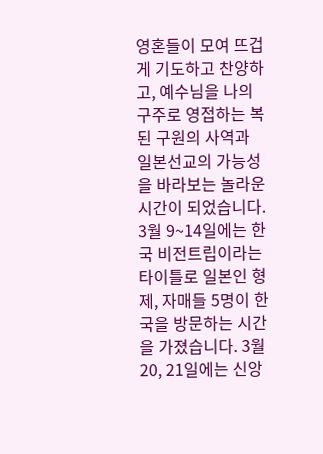영혼들이 모여 뜨겁게 기도하고 찬양하고, 예수님을 나의 구주로 영접하는 복된 구원의 사역과 일본선교의 가능성을 바라보는 놀라운 시간이 되었습니다.
3월 9~14일에는 한국 비전트립이라는 타이틀로 일본인 형제, 자매들 5명이 한국을 방문하는 시간을 가졌습니다. 3월 20, 21일에는 신앙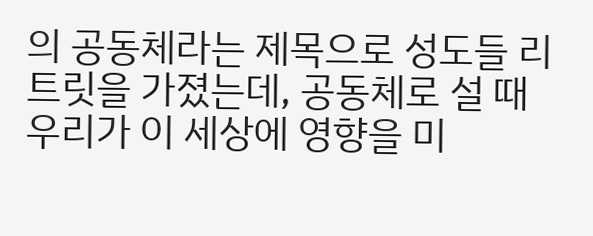의 공동체라는 제목으로 성도들 리트릿을 가졌는데, 공동체로 설 때 우리가 이 세상에 영향을 미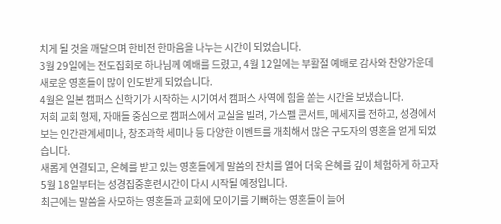치게 될 것을 깨달으며 한비전 한마음을 나누는 시간이 되었습니다.
3월 29일에는 전도집회로 하나님께 예배를 드렸고, 4월 12일에는 부활절 예배로 감사와 찬양가운데 새로운 영혼들이 많이 인도받게 되었습니다.
4월은 일본 캠퍼스 신학기가 시작하는 시기여서 캠퍼스 사역에 힘을 쏟는 시간을 보냈습니다.
저희 교회 형제, 자매들 중심으로 캠퍼스에서 교실을 빌려, 가스펠 콘서트, 메세지를 전하고, 성경에서 보는 인간관계세미나, 창조과학 세미나 등 다양한 이벤트를 개최해서 많은 구도자의 영혼을 얻게 되었습니다.
새롭게 연결되고, 은혜를 받고 있는 영혼들에게 말씀의 잔치를 열어 더욱 은혜를 깊이 체험하게 하고자 5월 18일부터는 성경집중훈련시간이 다시 시작될 예정입니다.
최근에는 말씀을 사모하는 영혼들과 교회에 모이기를 기뻐하는 영혼들이 늘어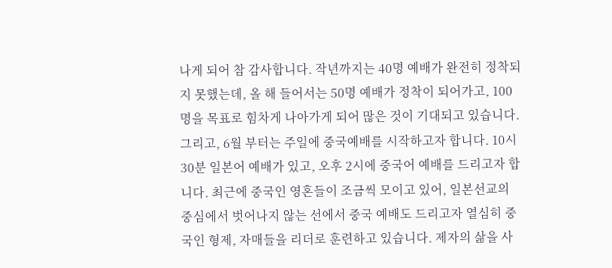나게 되어 참 감사합니다. 작년까지는 40명 예배가 완전히 정착되지 못했는데, 올 해 들어서는 50명 예배가 정착이 되어가고, 100명을 목표로 힘차게 나아가게 되어 많은 것이 기대되고 있습니다. 그리고, 6월 부터는 주일에 중국예배를 시작하고자 합니다. 10시 30분 일본어 예배가 있고, 오후 2시에 중국어 예배를 드리고자 합니다. 최근에 중국인 영혼들이 조금씩 모이고 있어, 일본선교의 중심에서 벗어나지 않는 선에서 중국 예배도 드리고자 열심히 중국인 형제, 자매들을 리더로 훈련하고 있습니다. 제자의 삶을 사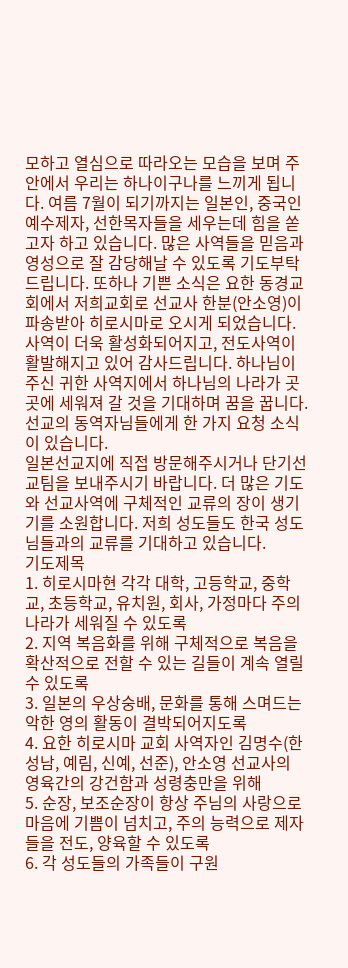모하고 열심으로 따라오는 모습을 보며 주안에서 우리는 하나이구나를 느끼게 됩니다. 여름 7월이 되기까지는 일본인, 중국인 예수제자, 선한목자들을 세우는데 힘을 쏟고자 하고 있습니다. 많은 사역들을 믿음과 영성으로 잘 감당해날 수 있도록 기도부탁드립니다. 또하나 기쁜 소식은 요한 동경교회에서 저희교회로 선교사 한분(안소영)이 파송받아 히로시마로 오시게 되었습니다. 사역이 더욱 활성화되어지고, 전도사역이 활발해지고 있어 감사드립니다. 하나님이 주신 귀한 사역지에서 하나님의 나라가 곳곳에 세워져 갈 것을 기대하며 꿈을 꿉니다.
선교의 동역자님들에게 한 가지 요청 소식이 있습니다.
일본선교지에 직접 방문해주시거나 단기선교팀을 보내주시기 바랍니다. 더 많은 기도와 선교사역에 구체적인 교류의 장이 생기기를 소원합니다. 저희 성도들도 한국 성도님들과의 교류를 기대하고 있습니다.
기도제목
1. 히로시마현 각각 대학, 고등학교, 중학교, 초등학교, 유치원, 회사, 가정마다 주의 나라가 세워질 수 있도록
2. 지역 복음화를 위해 구체적으로 복음을 확산적으로 전할 수 있는 길들이 계속 열릴 수 있도록
3. 일본의 우상숭배, 문화를 통해 스며드는 악한 영의 활동이 결박되어지도록
4. 요한 히로시마 교회 사역자인 김명수(한성남, 예림, 신예, 선준), 안소영 선교사의 영육간의 강건함과 성령충만을 위해
5. 순장, 보조순장이 항상 주님의 사랑으로 마음에 기쁨이 넘치고, 주의 능력으로 제자들을 전도, 양육할 수 있도록
6. 각 성도들의 가족들이 구원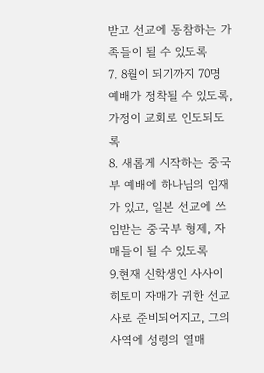받고 선교에 동참하는 가족들이 될 수 있도록
7. 8월이 되기까지 70명 예배가 정착될 수 있도록, 가정이 교회로 인도되도록
8. 새롭게 시작하는 중국부 예배에 하나님의 임재가 있고, 일본 선교에 쓰임받는 중국부 형제, 자매들이 될 수 있도록
9.현재 신학생인 사사이 히토미 자매가 귀한 선교사로 준비되어지고, 그의 사역에 성령의 열매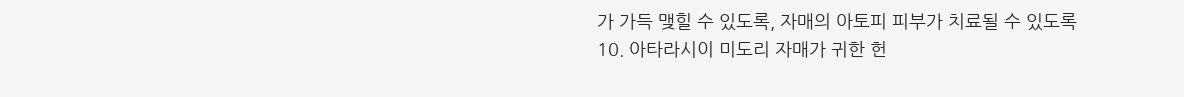가 가득 맺힐 수 있도록, 자매의 아토피 피부가 치료될 수 있도록
10. 아타라시이 미도리 자매가 귀한 헌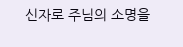신자로 주님의 소명을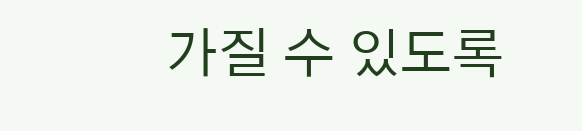가질 수 있도록